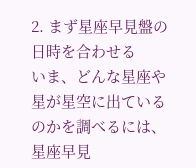2. まず星座早見盤の日時を合わせる
いま、どんな星座や星が星空に出ているのかを調べるには、星座早見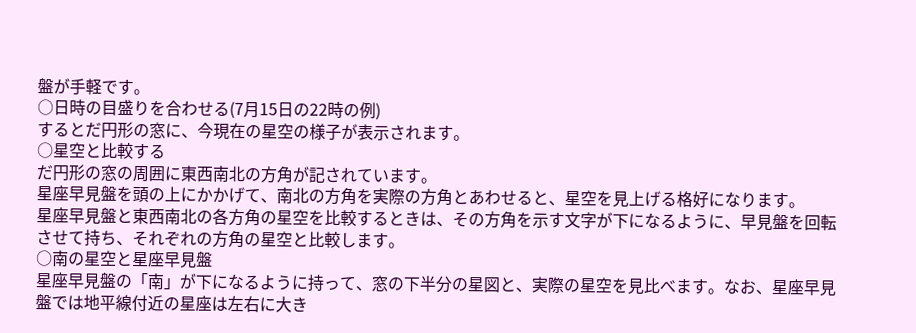盤が手軽です。
○日時の目盛りを合わせる(7月15日の22時の例)
するとだ円形の窓に、今現在の星空の様子が表示されます。
○星空と比較する
だ円形の窓の周囲に東西南北の方角が記されています。
星座早見盤を頭の上にかかげて、南北の方角を実際の方角とあわせると、星空を見上げる格好になります。
星座早見盤と東西南北の各方角の星空を比較するときは、その方角を示す文字が下になるように、早見盤を回転させて持ち、それぞれの方角の星空と比較します。
○南の星空と星座早見盤
星座早見盤の「南」が下になるように持って、窓の下半分の星図と、実際の星空を見比べます。なお、星座早見盤では地平線付近の星座は左右に大き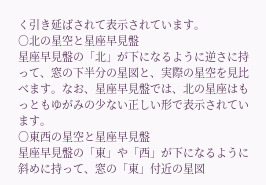く引き延ばされて表示されています。
○北の星空と星座早見盤
星座早見盤の「北」が下になるように逆さに持って、窓の下半分の星図と、実際の星空を見比べます。なお、星座早見盤では、北の星座はもっともゆがみの少ない正しい形で表示されています。
○東西の星空と星座早見盤
星座早見盤の「東」や「西」が下になるように斜めに持って、窓の「東」付近の星図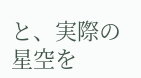と、実際の星空を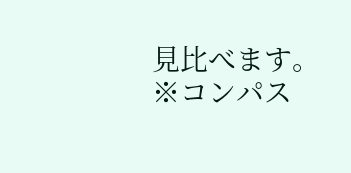見比べます。
※コンパス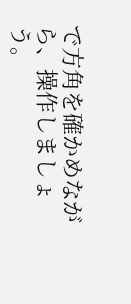で方角を確かめながら、操作しましょう。